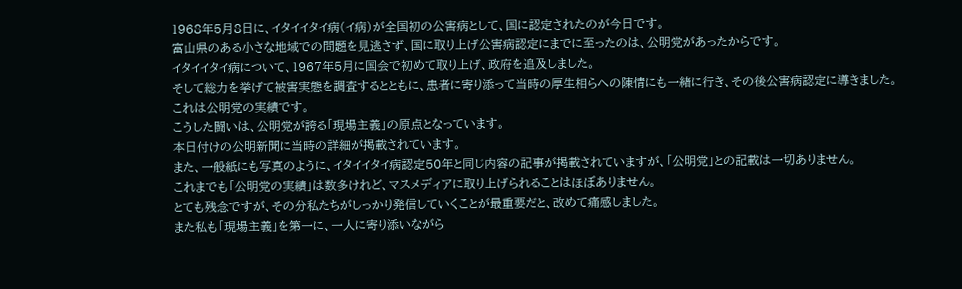1968年5月8日に、イタイイタイ病(イ病)が全国初の公害病として、国に認定されたのが今日です。
富山県のある小さな地域での問題を見逃さず、国に取り上げ公害病認定にまでに至ったのは、公明党があったからです。
イタイイタイ病について、1967年5月に国会で初めて取り上げ、政府を追及しました。
そして総力を挙げて被害実態を調査するとともに、患者に寄り添って当時の厚生相らへの陳情にも一緒に行き、その後公害病認定に導きました。
これは公明党の実績です。
こうした闘いは、公明党が誇る「現場主義」の原点となっています。
本日付けの公明新聞に当時の詳細が掲載されています。
また、一般紙にも写真のように、イタイイタイ病認定50年と同じ内容の記事が掲載されていますが、「公明党」との記載は一切ありません。
これまでも「公明党の実績」は数多けれど、マスメディアに取り上げられることはほぼありません。
とても残念ですが、その分私たちがしっかり発信していくことが最重要だと、改めて痛感しました。
また私も「現場主義」を第一に、一人に寄り添いながら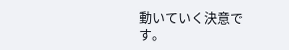動いていく決意です。